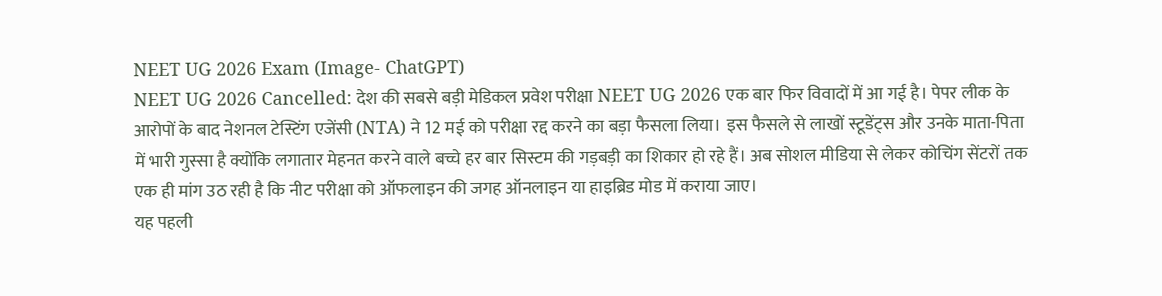NEET UG 2026 Exam (Image- ChatGPT)
NEET UG 2026 Cancelled: देश की सबसे बड़ी मेडिकल प्रवेश परीक्षा NEET UG 2026 एक बार फिर विवादों में आ गई है। पेपर लीक के आरोपों के बाद नेशनल टेस्टिंग एजेंसी (NTA) ने 12 मई को परीक्षा रद्द करने का बड़ा फैसला लिया। इस फैसले से लाखों स्टूडेंट्स और उनके माता-पिता में भारी गुस्सा है क्योंकि लगातार मेहनत करने वाले बच्चे हर बार सिस्टम की गड़बड़ी का शिकार हो रहे हैं। अब सोशल मीडिया से लेकर कोचिंग सेंटरों तक एक ही मांग उठ रही है कि नीट परीक्षा को ऑफलाइन की जगह ऑनलाइन या हाइब्रिड मोड में कराया जाए।
यह पहली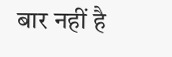बार नहीं है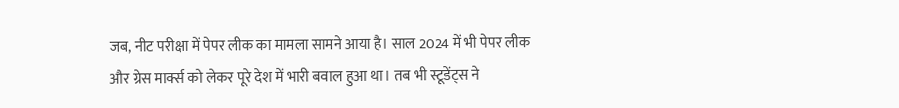जब, नीट परीक्षा में पेपर लीक का मामला सामने आया है। साल 2024 में भी पेपर लीक और ग्रेस मार्क्स को लेकर पूरे देश में भारी बवाल हुआ था। तब भी स्टूडेंट्स ने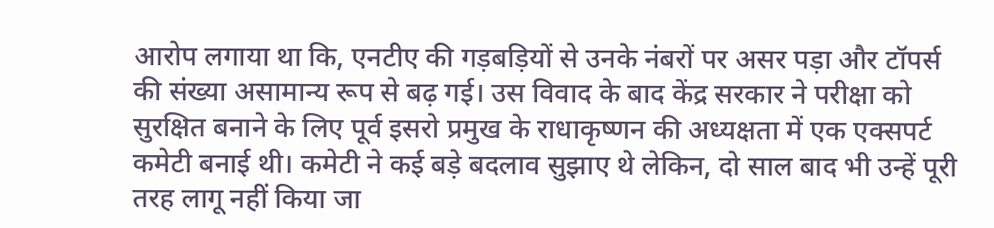आरोप लगाया था कि, एनटीए की गड़बड़ियों से उनके नंबरों पर असर पड़ा और टॉपर्स की संख्या असामान्य रूप से बढ़ गई। उस विवाद के बाद केंद्र सरकार ने परीक्षा को सुरक्षित बनाने के लिए पूर्व इसरो प्रमुख के राधाकृष्णन की अध्यक्षता में एक एक्सपर्ट कमेटी बनाई थी। कमेटी ने कई बड़े बदलाव सुझाए थे लेकिन, दो साल बाद भी उन्हें पूरी तरह लागू नहीं किया जा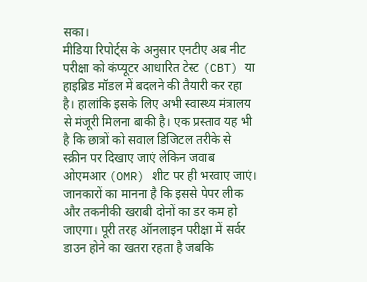सका।
मीडिया रिपोर्ट्स के अनुसार एनटीए अब नीट परीक्षा को कंप्यूटर आधारित टेस्ट (CBT) या हाइब्रिड मॉडल में बदलने की तैयारी कर रहा है। हालांकि इसके लिए अभी स्वास्थ्य मंत्रालय से मंजूरी मिलना बाकी है। एक प्रस्ताव यह भी है कि छात्रों को सवाल डिजिटल तरीके से स्क्रीन पर दिखाए जाएं लेकिन जवाब ओएमआर (OMR) शीट पर ही भरवाए जाएं। जानकारों का मानना है कि इससे पेपर लीक और तकनीकी खराबी दोनों का डर कम हो जाएगा। पूरी तरह ऑनलाइन परीक्षा में सर्वर डाउन होने का खतरा रहता है जबकि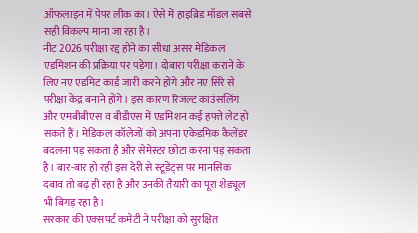ऑफलाइन में पेपर लीक का। ऐसे में हाइब्रिड मॉडल सबसे सही विकल्प माना जा रहा है।
नीट 2026 परीक्षा रद्द होने का सीधा असर मेडिकल एडमिशन की प्रक्रिया पर पड़ेगा। दोबारा परीक्षा कराने के लिए नए एडमिट कार्ड जारी करने होंगे और नए सिरे से परीक्षा केंद्र बनाने होंगे। इस कारण रिजल्ट काउंसलिंग और एमबीबीएस व बीडीएस में एडमिशन कई हफ्ते लेट हो सकते हैं। मेडिकल कॉलेजों को अपना एकेडमिक कैलेंडर बदलना पड़ सकता है और सेमेस्टर छोटा करना पड़ सकता है। बार-बार हो रही इस देरी से स्टूडेंट्स पर मानसिक दबाव तो बढ़ ही रहा है और उनकी तैयारी का पूरा शेड्यूल भी बिगड़ रहा है।
सरकार की एक्सपर्ट कमेटी ने परीक्षा को सुरक्षित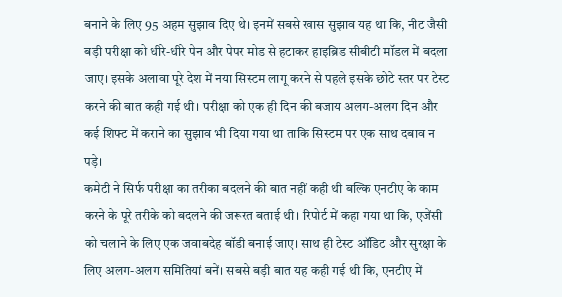बनाने के लिए 95 अहम सुझाव दिए थे। इनमें सबसे खास सुझाव यह था कि, नीट जैसी बड़ी परीक्षा को धीरे-धीरे पेन और पेपर मोड से हटाकर हाइब्रिड सीबीटी मॉडल में बदला जाए। इसके अलावा पूरे देश में नया सिस्टम लागू करने से पहले इसके छोटे स्तर पर टेस्ट करने की बात कही गई थी। परीक्षा को एक ही दिन की बजाय अलग-अलग दिन और कई शिफ्ट में कराने का सुझाव भी दिया गया था ताकि सिस्टम पर एक साथ दबाव न पड़े।
कमेटी ने सिर्फ परीक्षा का तरीका बदलने की बात नहीं कही थी बल्कि एनटीए के काम करने के पूरे तरीके को बदलने की जरूरत बताई थी। रिपोर्ट में कहा गया था कि, एजेंसी को चलाने के लिए एक जवाबदेह बॉडी बनाई जाए। साथ ही टेस्ट ऑडिट और सुरक्षा के लिए अलग-अलग समितियां बनें। सबसे बड़ी बात यह कही गई थी कि, एनटीए में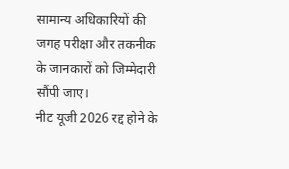सामान्य अधिकारियों की जगह परीक्षा और तकनीक के जानकारों को जिम्मेदारी सौंपी जाए।
नीट यूजी 2026 रद्द होने के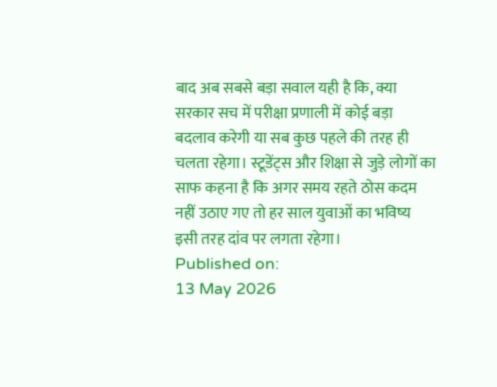बाद अब सबसे बड़ा सवाल यही है कि, क्या सरकार सच में परीक्षा प्रणाली में कोई बड़ा बदलाव करेगी या सब कुछ पहले की तरह ही चलता रहेगा। स्टूडेंट्स और शिक्षा से जुड़े लोगों का साफ कहना है कि अगर समय रहते ठोस कदम नहीं उठाए गए तो हर साल युवाओं का भविष्य इसी तरह दांव पर लगता रहेगा।
Published on:
13 May 2026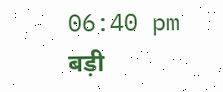06:40 pm
बड़ी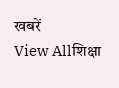खबरें
View Allशिक्षा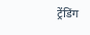ट्रेंडिंग